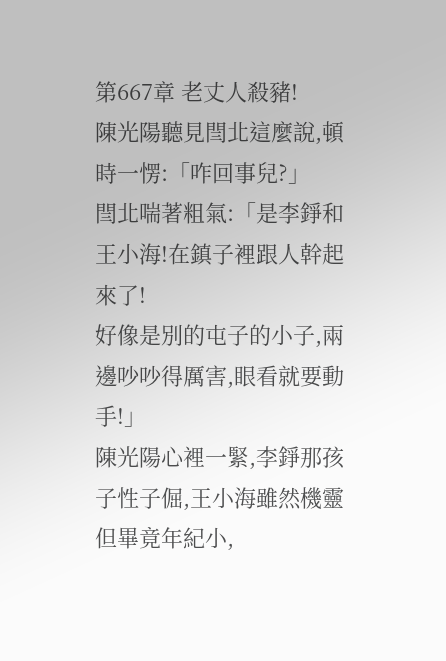第667章 老丈人殺豬!
陳光陽聽見閆北這麼說,頓時一愣:「咋回事兒?」
閆北喘著粗氣:「是李錚和王小海!在鎮子裡跟人幹起來了!
好像是別的屯子的小子,兩邊吵吵得厲害,眼看就要動手!」
陳光陽心裡一緊,李錚那孩子性子倔,王小海雖然機靈但畢竟年紀小,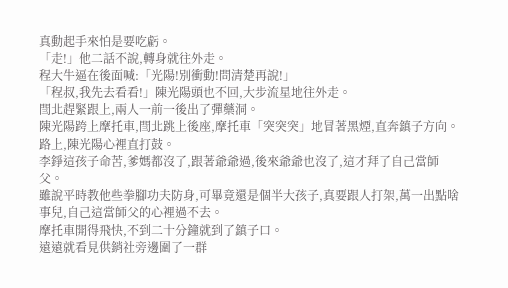真動起手來怕是要吃虧。
「走!」他二話不說,轉身就往外走。
程大牛逼在後面喊:「光陽!別衝動!問清楚再說!」
「程叔,我先去看看!」陳光陽頭也不回,大步流星地往外走。
閆北趕緊跟上,兩人一前一後出了彈藥洞。
陳光陽跨上摩托車,閆北跳上後座,摩托車「突突突」地冒著黑煙,直奔鎮子方向。
路上,陳光陽心裡直打鼓。
李錚這孩子命苦,爹媽都沒了,跟著爺爺過,後來爺爺也沒了,這才拜了自己當師父。
雖說平時教他些拳腳功夫防身,可畢竟還是個半大孩子,真要跟人打架,萬一出點啥事兒,自己這當師父的心裡過不去。
摩托車開得飛快,不到二十分鐘就到了鎮子口。
遠遠就看見供銷社旁邊圍了一群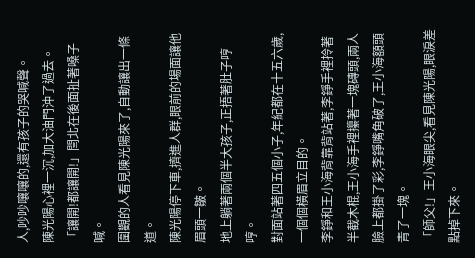人,吵吵嚷嚷的,還有孩子的哭喊聲。
陳光陽心裡一沉,加大油門沖了過去。
「讓開!都讓開!」閆北在後面扯著嗓子喊。
圍觀的人看見陳光陽來了,自動讓出一條道。
陳光陽停下車,擠進人群,眼前的場面讓他眉頭一皺。
地上躺著兩個半大孩子,正捂著肚子哼哼。
對面站著四五個小子,年紀都在十五六歲,一個個橫眉立目的。
李錚和王小海背靠背站著,李錚手裡拎著半截木棍,王小海手裡攥著一塊磚頭,兩人臉上都掛了彩,李錚嘴角破了,王小海額頭青了一塊。
「師父!」王小海眼尖,看見陳光陽,眼淚差點掉下來。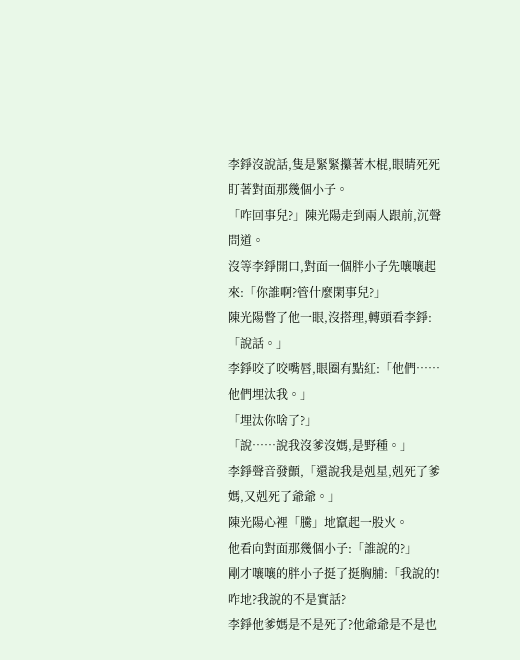李錚沒說話,隻是緊緊攥著木棍,眼睛死死盯著對面那幾個小子。
「咋回事兒?」陳光陽走到兩人跟前,沉聲問道。
沒等李錚開口,對面一個胖小子先嚷嚷起來:「你誰啊?管什麼閑事兒?」
陳光陽瞥了他一眼,沒搭理,轉頭看李錚:「說話。」
李錚咬了咬嘴唇,眼圈有點紅:「他們……他們埋汰我。」
「埋汰你啥了?」
「說……說我沒爹沒媽,是野種。」
李錚聲音發顫,「還說我是剋星,剋死了爹媽,又剋死了爺爺。」
陳光陽心裡「騰」地竄起一股火。
他看向對面那幾個小子:「誰說的?」
剛才嚷嚷的胖小子挺了挺胸脯:「我說的!咋地?我說的不是實話?
李錚他爹媽是不是死了?他爺爺是不是也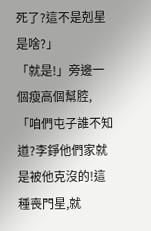死了?這不是剋星是啥?」
「就是!」旁邊一個瘦高個幫腔,「咱們屯子誰不知道?李錚他們家就是被他克沒的!這種喪門星,就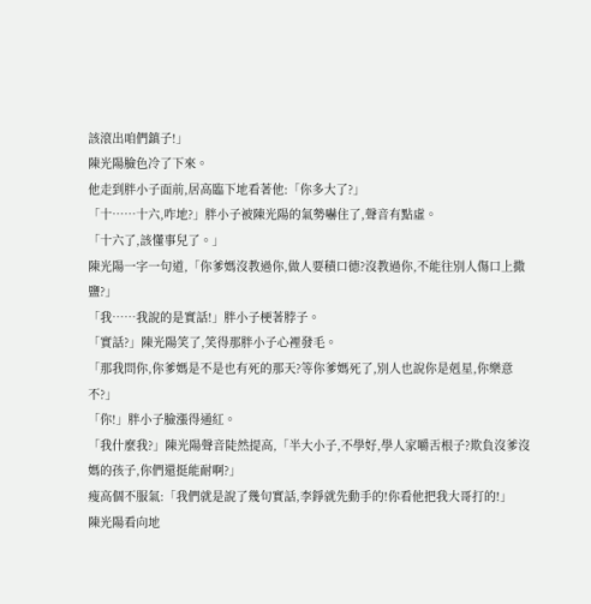該滾出咱們鎮子!」
陳光陽臉色冷了下來。
他走到胖小子面前,居高臨下地看著他:「你多大了?」
「十……十六,咋地?」胖小子被陳光陽的氣勢嚇住了,聲音有點虛。
「十六了,該懂事兒了。」
陳光陽一字一句道,「你爹媽沒教過你,做人要積口德?沒教過你,不能往別人傷口上撒鹽?」
「我……我說的是實話!」胖小子梗著脖子。
「實話?」陳光陽笑了,笑得那胖小子心裡發毛。
「那我問你,你爹媽是不是也有死的那天?等你爹媽死了,別人也說你是剋星,你樂意不?」
「你!」胖小子臉漲得通紅。
「我什麼我?」陳光陽聲音陡然提高,「半大小子,不學好,學人家嚼舌根子?欺負沒爹沒媽的孩子,你們還挺能耐啊?」
瘦高個不服氣:「我們就是說了幾句實話,李錚就先動手的!你看他把我大哥打的!」
陳光陽看向地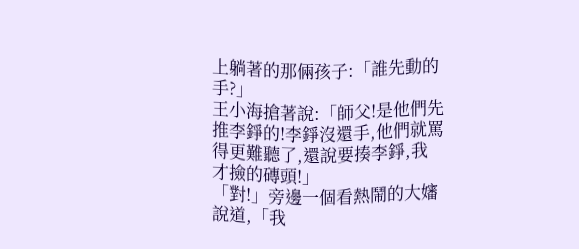上躺著的那倆孩子:「誰先動的手?」
王小海搶著說:「師父!是他們先推李錚的!李錚沒還手,他們就罵得更難聽了,還說要揍李錚,我才撿的磚頭!」
「對!」旁邊一個看熱鬧的大嬸說道,「我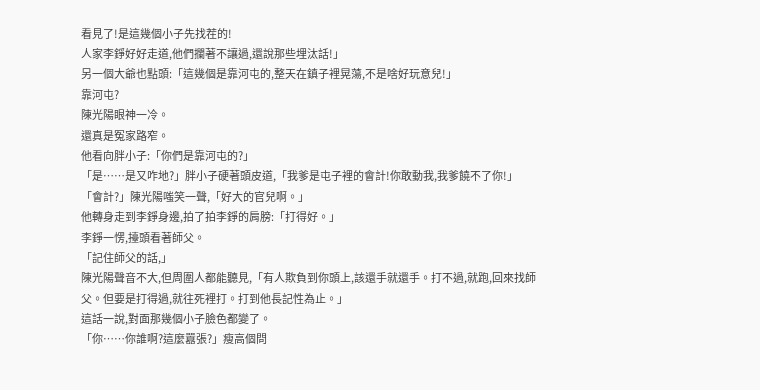看見了!是這幾個小子先找茬的!
人家李錚好好走道,他們攔著不讓過,還說那些埋汰話!」
另一個大爺也點頭:「這幾個是靠河屯的,整天在鎮子裡晃蕩,不是啥好玩意兒!」
靠河屯?
陳光陽眼神一冷。
還真是冤家路窄。
他看向胖小子:「你們是靠河屯的?」
「是……是又咋地?」胖小子硬著頭皮道,「我爹是屯子裡的會計!你敢動我,我爹饒不了你!」
「會計?」陳光陽嗤笑一聲,「好大的官兒啊。」
他轉身走到李錚身邊,拍了拍李錚的肩膀:「打得好。」
李錚一愣,擡頭看著師父。
「記住師父的話,」
陳光陽聲音不大,但周圍人都能聽見,「有人欺負到你頭上,該還手就還手。打不過,就跑,回來找師父。但要是打得過,就往死裡打。打到他長記性為止。」
這話一說,對面那幾個小子臉色都變了。
「你……你誰啊?這麼囂張?」瘦高個問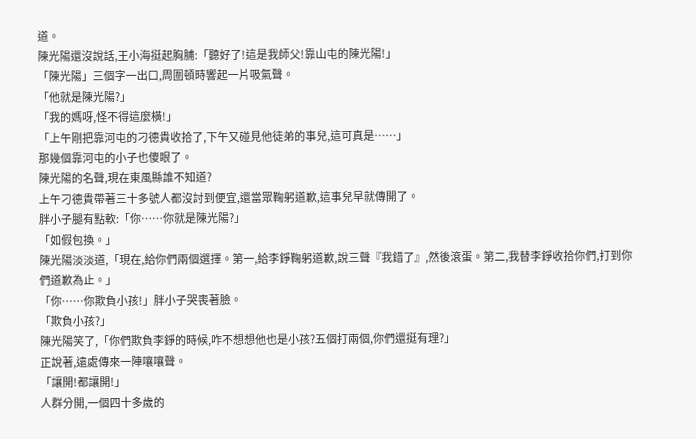道。
陳光陽還沒說話,王小海挺起胸脯:「聽好了!這是我師父!靠山屯的陳光陽!」
「陳光陽」三個字一出口,周圍頓時響起一片吸氣聲。
「他就是陳光陽?」
「我的媽呀,怪不得這麼橫!」
「上午剛把靠河屯的刁德貴收拾了,下午又碰見他徒弟的事兒,這可真是……」
那幾個靠河屯的小子也傻眼了。
陳光陽的名聲,現在東風縣誰不知道?
上午刁德貴帶著三十多號人都沒討到便宜,還當眾鞠躬道歉,這事兒早就傳開了。
胖小子腿有點軟:「你……你就是陳光陽?」
「如假包換。」
陳光陽淡淡道,「現在,給你們兩個選擇。第一,給李錚鞠躬道歉,說三聲『我錯了』,然後滾蛋。第二,我替李錚收拾你們,打到你們道歉為止。」
「你……你欺負小孩!」胖小子哭喪著臉。
「欺負小孩?」
陳光陽笑了,「你們欺負李錚的時候,咋不想想他也是小孩?五個打兩個,你們還挺有理?」
正說著,遠處傳來一陣嚷嚷聲。
「讓開!都讓開!」
人群分開,一個四十多歲的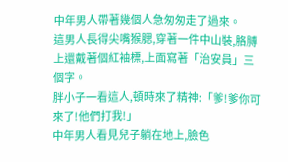中年男人帶著幾個人急匆匆走了過來。
這男人長得尖嘴猴腮,穿著一件中山裝,胳膊上還戴著個紅袖標,上面寫著「治安員」三個字。
胖小子一看這人,頓時來了精神:「爹!爹你可來了!他們打我!」
中年男人看見兒子躺在地上,臉色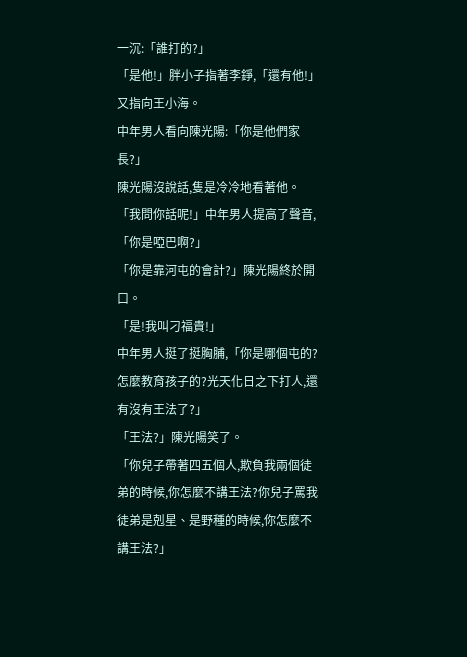一沉:「誰打的?」
「是他!」胖小子指著李錚,「還有他!」又指向王小海。
中年男人看向陳光陽:「你是他們家長?」
陳光陽沒說話,隻是冷冷地看著他。
「我問你話呢!」中年男人提高了聲音,「你是啞巴啊?」
「你是靠河屯的會計?」陳光陽終於開口。
「是!我叫刁福貴!」
中年男人挺了挺胸脯,「你是哪個屯的?怎麼教育孩子的?光天化日之下打人,還有沒有王法了?」
「王法?」陳光陽笑了。
「你兒子帶著四五個人,欺負我兩個徒弟的時候,你怎麼不講王法?你兒子罵我徒弟是剋星、是野種的時候,你怎麼不講王法?」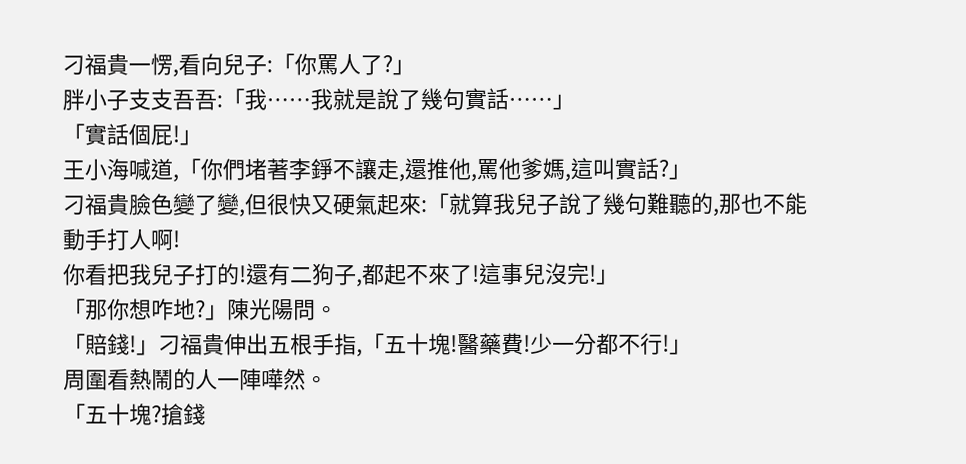刁福貴一愣,看向兒子:「你罵人了?」
胖小子支支吾吾:「我……我就是說了幾句實話……」
「實話個屁!」
王小海喊道,「你們堵著李錚不讓走,還推他,罵他爹媽,這叫實話?」
刁福貴臉色變了變,但很快又硬氣起來:「就算我兒子說了幾句難聽的,那也不能動手打人啊!
你看把我兒子打的!還有二狗子,都起不來了!這事兒沒完!」
「那你想咋地?」陳光陽問。
「賠錢!」刁福貴伸出五根手指,「五十塊!醫藥費!少一分都不行!」
周圍看熱鬧的人一陣嘩然。
「五十塊?搶錢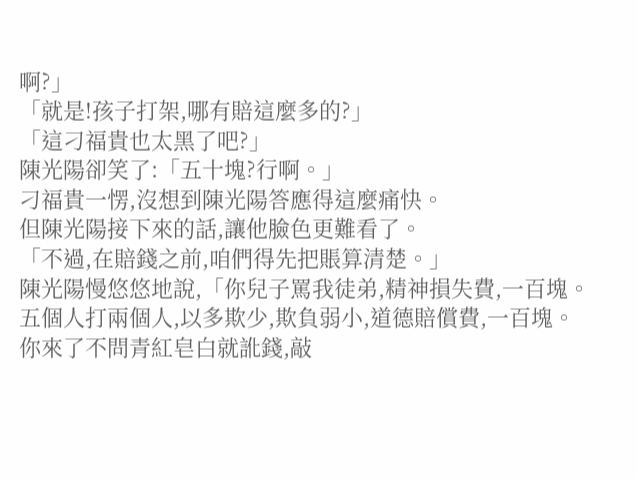啊?」
「就是!孩子打架,哪有賠這麼多的?」
「這刁福貴也太黑了吧?」
陳光陽卻笑了:「五十塊?行啊。」
刁福貴一愣,沒想到陳光陽答應得這麼痛快。
但陳光陽接下來的話,讓他臉色更難看了。
「不過,在賠錢之前,咱們得先把賬算清楚。」
陳光陽慢悠悠地說,「你兒子罵我徒弟,精神損失費,一百塊。
五個人打兩個人,以多欺少,欺負弱小,道德賠償費,一百塊。
你來了不問青紅皂白就訛錢,敲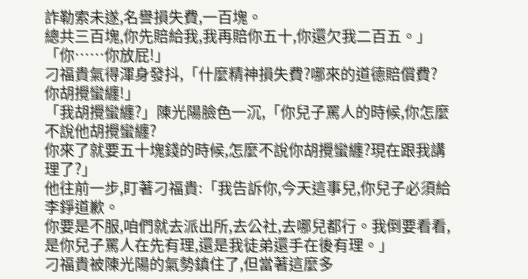詐勒索未遂,名譽損失費,一百塊。
總共三百塊,你先賠給我,我再賠你五十,你還欠我二百五。」
「你……你放屁!」
刁福貴氣得渾身發抖,「什麼精神損失費?哪來的道德賠償費?你胡攪蠻纏!」
「我胡攪蠻纏?」陳光陽臉色一沉,「你兒子罵人的時候,你怎麼不說他胡攪蠻纏?
你來了就要五十塊錢的時候,怎麼不說你胡攪蠻纏?現在跟我講理了?」
他往前一步,盯著刁福貴:「我告訴你,今天這事兒,你兒子必須給李錚道歉。
你要是不服,咱們就去派出所,去公社,去哪兒都行。我倒要看看,是你兒子罵人在先有理,還是我徒弟還手在後有理。」
刁福貴被陳光陽的氣勢鎮住了,但當著這麼多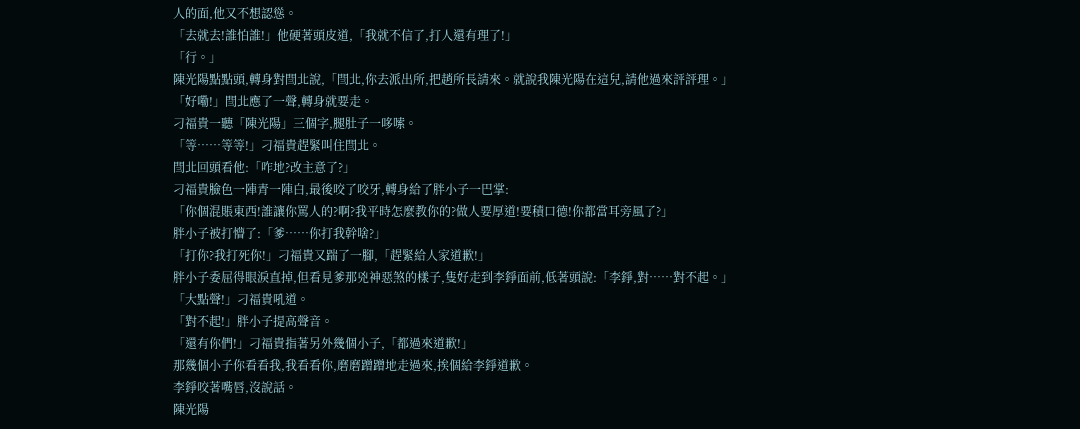人的面,他又不想認慫。
「去就去!誰怕誰!」他硬著頭皮道,「我就不信了,打人還有理了!」
「行。」
陳光陽點點頭,轉身對閆北說,「閆北,你去派出所,把趙所長請來。就說我陳光陽在這兒,請他過來評評理。」
「好嘞!」閆北應了一聲,轉身就要走。
刁福貴一聽「陳光陽」三個字,腿肚子一哆嗦。
「等……等等!」刁福貴趕緊叫住閆北。
閆北回頭看他:「咋地?改主意了?」
刁福貴臉色一陣青一陣白,最後咬了咬牙,轉身給了胖小子一巴掌:
「你個混賬東西!誰讓你罵人的?啊?我平時怎麼教你的?做人要厚道!要積口德!你都當耳旁風了?」
胖小子被打懵了:「爹……你打我幹啥?」
「打你?我打死你!」刁福貴又踹了一腳,「趕緊給人家道歉!」
胖小子委屈得眼淚直掉,但看見爹那兇神惡煞的樣子,隻好走到李錚面前,低著頭說:「李錚,對……對不起。」
「大點聲!」刁福貴吼道。
「對不起!」胖小子提高聲音。
「還有你們!」刁福貴指著另外幾個小子,「都過來道歉!」
那幾個小子你看看我,我看看你,磨磨蹭蹭地走過來,挨個給李錚道歉。
李錚咬著嘴唇,沒說話。
陳光陽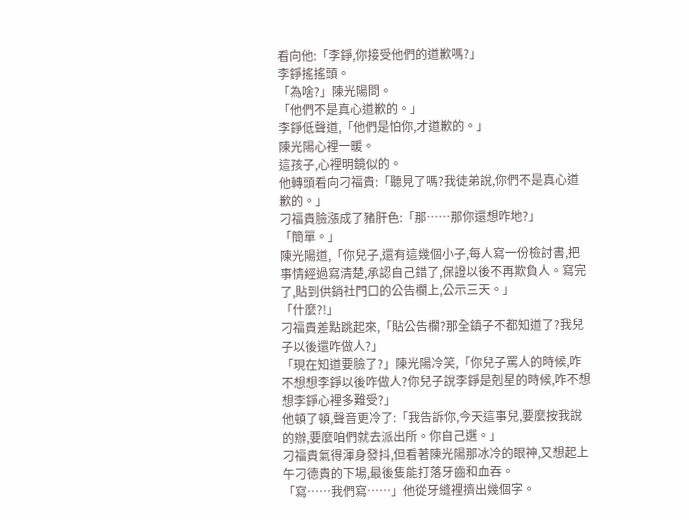看向他:「李錚,你接受他們的道歉嗎?」
李錚搖搖頭。
「為啥?」陳光陽問。
「他們不是真心道歉的。」
李錚低聲道,「他們是怕你,才道歉的。」
陳光陽心裡一暖。
這孩子,心裡明鏡似的。
他轉頭看向刁福貴:「聽見了嗎?我徒弟說,你們不是真心道歉的。」
刁福貴臉漲成了豬肝色:「那……那你還想咋地?」
「簡單。」
陳光陽道,「你兒子,還有這幾個小子,每人寫一份檢討書,把事情經過寫清楚,承認自己錯了,保證以後不再欺負人。寫完了,貼到供銷社門口的公告欄上,公示三天。」
「什麼?!」
刁福貴差點跳起來,「貼公告欄?那全鎮子不都知道了?我兒子以後還咋做人?」
「現在知道要臉了?」陳光陽冷笑,「你兒子罵人的時候,咋不想想李錚以後咋做人?你兒子說李錚是剋星的時候,咋不想想李錚心裡多難受?」
他頓了頓,聲音更冷了:「我告訴你,今天這事兒,要麼按我說的辦,要麼咱們就去派出所。你自己選。」
刁福貴氣得渾身發抖,但看著陳光陽那冰冷的眼神,又想起上午刁德貴的下場,最後隻能打落牙齒和血吞。
「寫……我們寫……」他從牙縫裡擠出幾個字。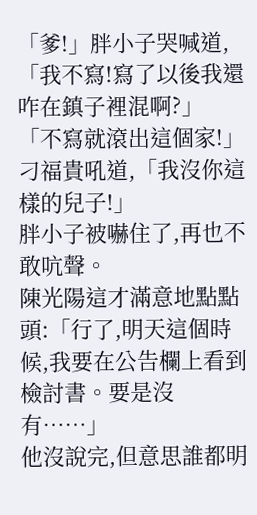「爹!」胖小子哭喊道,「我不寫!寫了以後我還咋在鎮子裡混啊?」
「不寫就滾出這個家!」刁福貴吼道,「我沒你這樣的兒子!」
胖小子被嚇住了,再也不敢吭聲。
陳光陽這才滿意地點點頭:「行了,明天這個時候,我要在公告欄上看到檢討書。要是沒有……」
他沒說完,但意思誰都明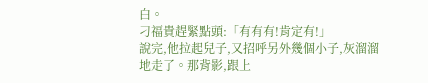白。
刁福貴趕緊點頭:「有有有!肯定有!」
說完,他拉起兒子,又招呼另外幾個小子,灰溜溜地走了。那背影,跟上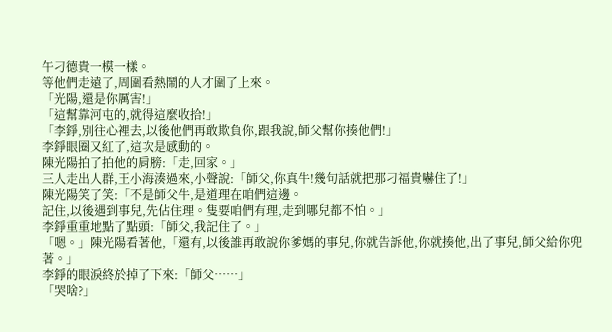午刁德貴一模一樣。
等他們走遠了,周圍看熱鬧的人才圍了上來。
「光陽,還是你厲害!」
「這幫靠河屯的,就得這麼收拾!」
「李錚,別往心裡去,以後他們再敢欺負你,跟我說,師父幫你揍他們!」
李錚眼圈又紅了,這次是感動的。
陳光陽拍了拍他的肩膀:「走,回家。」
三人走出人群,王小海湊過來,小聲說:「師父,你真牛!幾句話就把那刁福貴嚇住了!」
陳光陽笑了笑:「不是師父牛,是道理在咱們這邊。
記住,以後遇到事兒,先佔住理。隻要咱們有理,走到哪兒都不怕。」
李錚重重地點了點頭:「師父,我記住了。」
「嗯。」陳光陽看著他,「還有,以後誰再敢說你爹媽的事兒,你就告訴他,你就揍他,出了事兒,師父給你兜著。」
李錚的眼淚終於掉了下來:「師父……」
「哭啥?」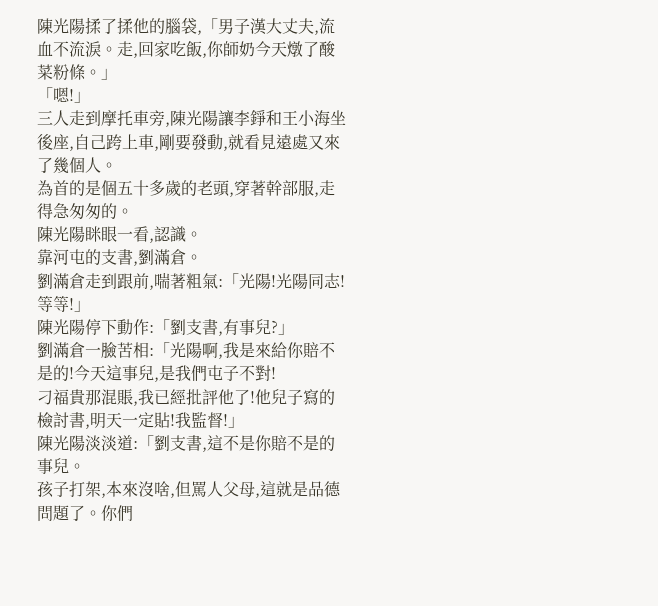陳光陽揉了揉他的腦袋,「男子漢大丈夫,流血不流淚。走,回家吃飯,你師奶今天燉了酸菜粉條。」
「嗯!」
三人走到摩托車旁,陳光陽讓李錚和王小海坐後座,自己跨上車,剛要發動,就看見遠處又來了幾個人。
為首的是個五十多歲的老頭,穿著幹部服,走得急匆匆的。
陳光陽眯眼一看,認識。
靠河屯的支書,劉滿倉。
劉滿倉走到跟前,喘著粗氣:「光陽!光陽同志!等等!」
陳光陽停下動作:「劉支書,有事兒?」
劉滿倉一臉苦相:「光陽啊,我是來給你賠不是的!今天這事兒,是我們屯子不對!
刁福貴那混賬,我已經批評他了!他兒子寫的檢討書,明天一定貼!我監督!」
陳光陽淡淡道:「劉支書,這不是你賠不是的事兒。
孩子打架,本來沒啥,但罵人父母,這就是品德問題了。你們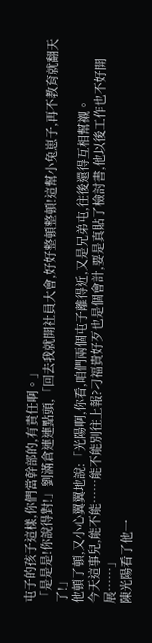屯子的孩子這樣,你們當幹部的,有責任啊。」
「是是是!你說得對!」劉滿倉連連點頭,「回去我就開社員大會,好好整頓整頓!這幫小兔崽子,再不教育就翻天了!」
他頓了頓,又小心翼翼地說:「光陽啊,你看,咱們兩個屯子離得近,又是兄弟屯,往後還得互相幫襯。
今天這事兒,能不能……能不能別往上報?刁福貴好歹也是個會計,要是真貼了檢討書,他以後工作也不好開展……」
陳光陽看了他一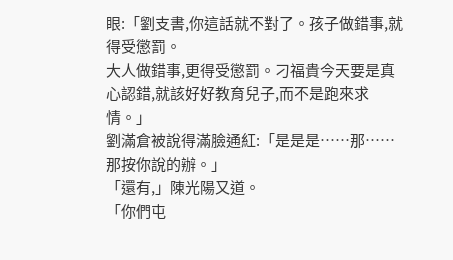眼:「劉支書,你這話就不對了。孩子做錯事,就得受懲罰。
大人做錯事,更得受懲罰。刁福貴今天要是真心認錯,就該好好教育兒子,而不是跑來求情。」
劉滿倉被說得滿臉通紅:「是是是……那……那按你說的辦。」
「還有,」陳光陽又道。
「你們屯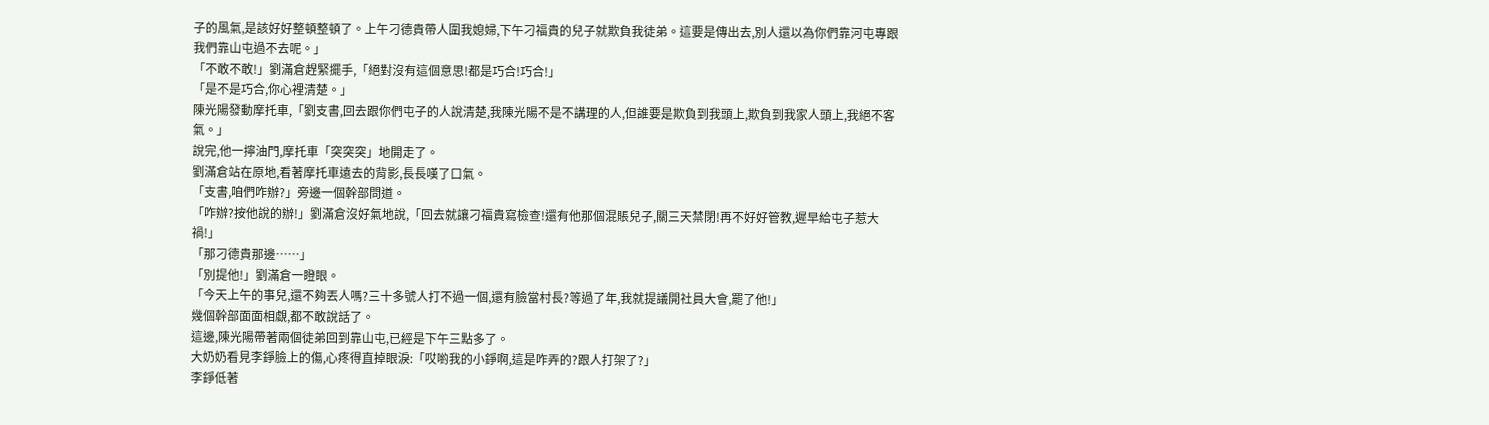子的風氣,是該好好整頓整頓了。上午刁德貴帶人圍我媳婦,下午刁福貴的兒子就欺負我徒弟。這要是傳出去,別人還以為你們靠河屯專跟我們靠山屯過不去呢。」
「不敢不敢!」劉滿倉趕緊擺手,「絕對沒有這個意思!都是巧合!巧合!」
「是不是巧合,你心裡清楚。」
陳光陽發動摩托車,「劉支書,回去跟你們屯子的人說清楚,我陳光陽不是不講理的人,但誰要是欺負到我頭上,欺負到我家人頭上,我絕不客氣。」
說完,他一擰油門,摩托車「突突突」地開走了。
劉滿倉站在原地,看著摩托車遠去的背影,長長嘆了口氣。
「支書,咱們咋辦?」旁邊一個幹部問道。
「咋辦?按他說的辦!」劉滿倉沒好氣地說,「回去就讓刁福貴寫檢查!還有他那個混賬兒子,關三天禁閉!再不好好管教,遲早給屯子惹大禍!」
「那刁德貴那邊……」
「別提他!」劉滿倉一瞪眼。
「今天上午的事兒,還不夠丟人嗎?三十多號人打不過一個,還有臉當村長?等過了年,我就提議開社員大會,罷了他!」
幾個幹部面面相覷,都不敢說話了。
這邊,陳光陽帶著兩個徒弟回到靠山屯,已經是下午三點多了。
大奶奶看見李錚臉上的傷,心疼得直掉眼淚:「哎喲我的小錚啊,這是咋弄的?跟人打架了?」
李錚低著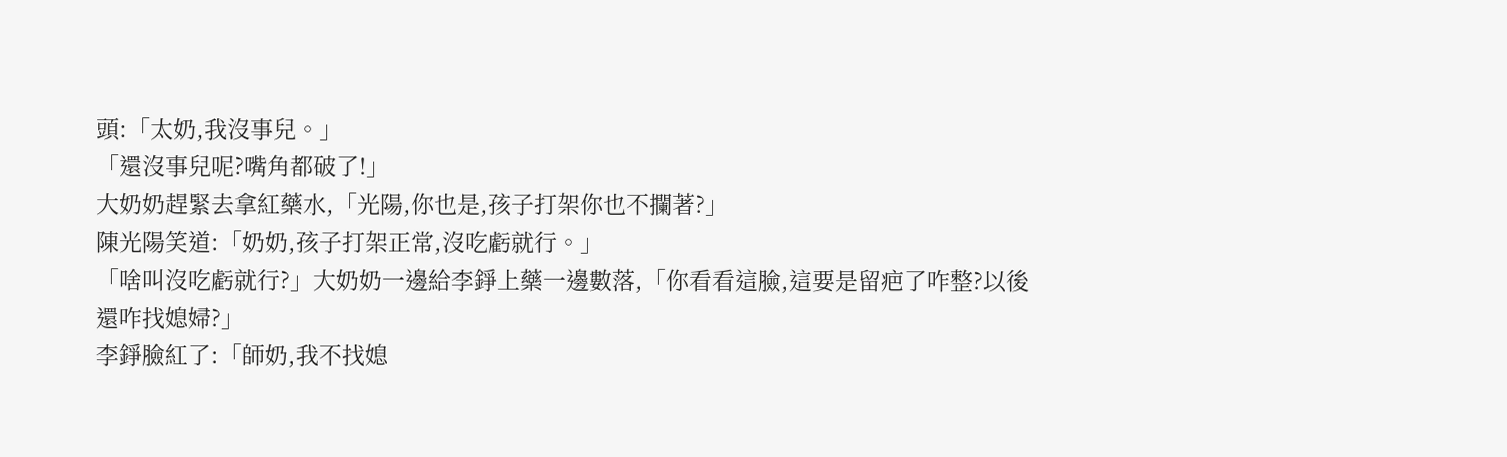頭:「太奶,我沒事兒。」
「還沒事兒呢?嘴角都破了!」
大奶奶趕緊去拿紅藥水,「光陽,你也是,孩子打架你也不攔著?」
陳光陽笑道:「奶奶,孩子打架正常,沒吃虧就行。」
「啥叫沒吃虧就行?」大奶奶一邊給李錚上藥一邊數落,「你看看這臉,這要是留疤了咋整?以後還咋找媳婦?」
李錚臉紅了:「師奶,我不找媳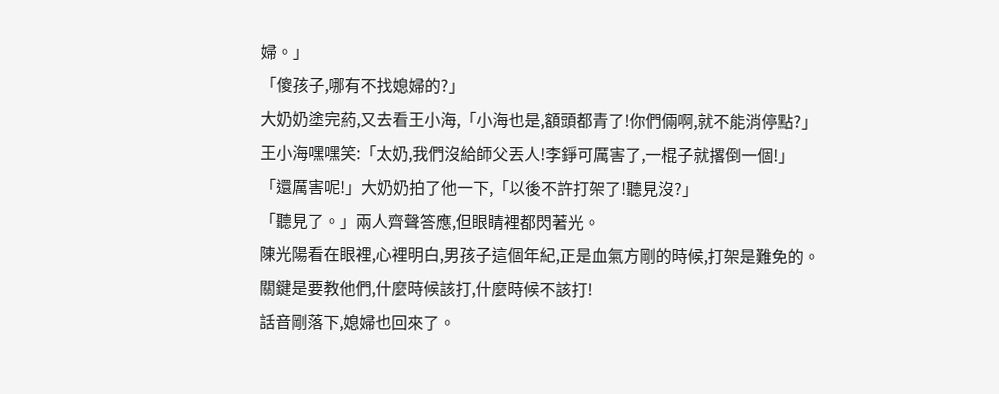婦。」
「傻孩子,哪有不找媳婦的?」
大奶奶塗完葯,又去看王小海,「小海也是,額頭都青了!你們倆啊,就不能消停點?」
王小海嘿嘿笑:「太奶,我們沒給師父丟人!李錚可厲害了,一棍子就撂倒一個!」
「還厲害呢!」大奶奶拍了他一下,「以後不許打架了!聽見沒?」
「聽見了。」兩人齊聲答應,但眼睛裡都閃著光。
陳光陽看在眼裡,心裡明白,男孩子這個年紀,正是血氣方剛的時候,打架是難免的。
關鍵是要教他們,什麼時候該打,什麼時候不該打!
話音剛落下,媳婦也回來了。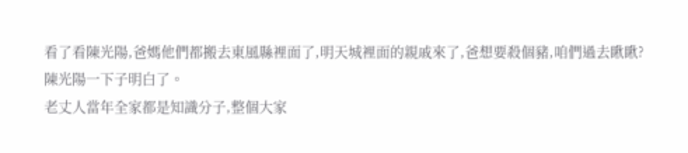看了看陳光陽,爸媽他們都搬去東風縣裡面了,明天城裡面的親戚來了,爸想要殺個豬,咱們過去瞅瞅?
陳光陽一下子明白了。
老丈人當年全家都是知識分子,整個大家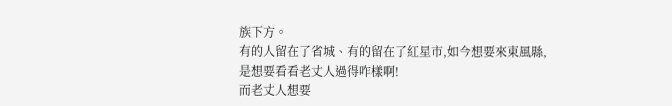族下方。
有的人留在了省城、有的留在了紅星市,如今想要來東風縣,是想要看看老丈人過得咋樣啊!
而老丈人想要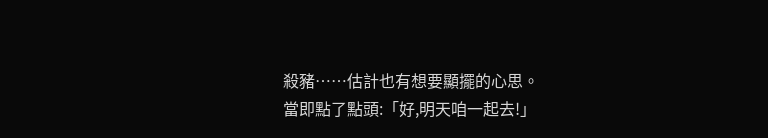殺豬……估計也有想要顯擺的心思。
當即點了點頭:「好,明天咱一起去!」